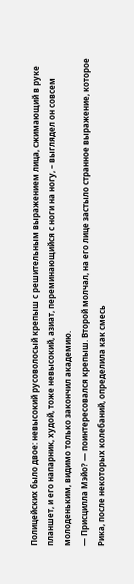Полицейских было двое: невысокий русоволосый крепыш с решительным выражением лица, сжимающий в руке планшет, и его напарник, худой, тоже невысокий, азиат, переминающийся с ноги на ногу, – выглядел он совсем молоденьким, видимо только закончил академию.
— Присцилла Мэйо? — поинтересовался крепыш. Второй молчал, на его лице застыло странное выражение, которое Рика, после некоторых колебаний, определила как смесь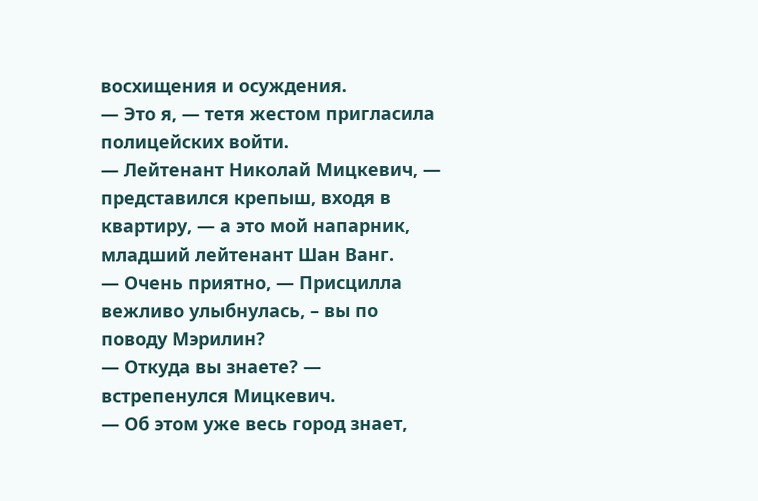восхищения и осуждения.
— Это я, — тетя жестом пригласила полицейских войти.
— Лейтенант Николай Мицкевич, — представился крепыш, входя в квартиру, — а это мой напарник, младший лейтенант Шан Ванг.
— Очень приятно, — Присцилла вежливо улыбнулась, – вы по поводу Мэрилин?
— Откуда вы знаете? — встрепенулся Мицкевич.
— Об этом уже весь город знает,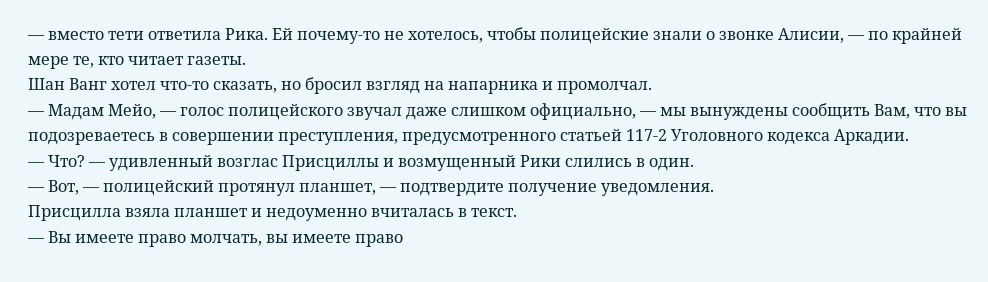— вместо тети ответила Рика. Ей почему-то не хотелось, чтобы полицейские знали о звонке Алисии, — по крайней мере те, кто читает газеты.
Шан Ванг хотел что-то сказать, но бросил взгляд на напарника и промолчал.
— Мадам Мейо, — голос полицейского звучал даже слишком официально, — мы вынуждены сообщить Вам, что вы подозреваетесь в совершении преступления, предусмотренного статьей 117-2 Уголовного кодекса Аркадии.
— Что? — удивленный возглас Присциллы и возмущенный Рики слились в один.
— Вот, — полицейский протянул планшет, — подтвердите получение уведомления.
Присцилла взяла планшет и недоуменно вчиталась в текст.
— Вы имеете право молчать, вы имеете право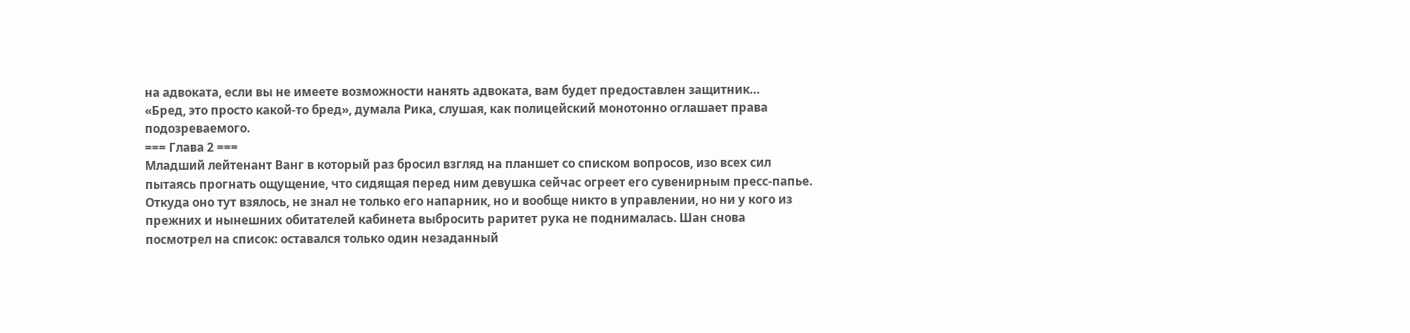на адвоката, если вы не имеете возможности нанять адвоката, вам будет предоставлен защитник…
«Бред, это просто какой-то бред», думала Рика, слушая, как полицейский монотонно оглашает права подозреваемого.
=== Глава 2 ===
Младший лейтенант Ванг в который раз бросил взгляд на планшет со списком вопросов, изо всех сил пытаясь прогнать ощущение, что сидящая перед ним девушка сейчас огреет его сувенирным пресс-папье. Откуда оно тут взялось, не знал не только его напарник, но и вообще никто в управлении, но ни у кого из прежних и нынешних обитателей кабинета выбросить раритет рука не поднималась. Шан снова посмотрел на список: оставался только один незаданный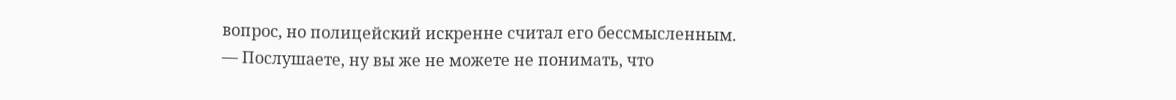вопрос, но полицейский искренне считал его бессмысленным.
— Послушаете, ну вы же не можете не понимать, что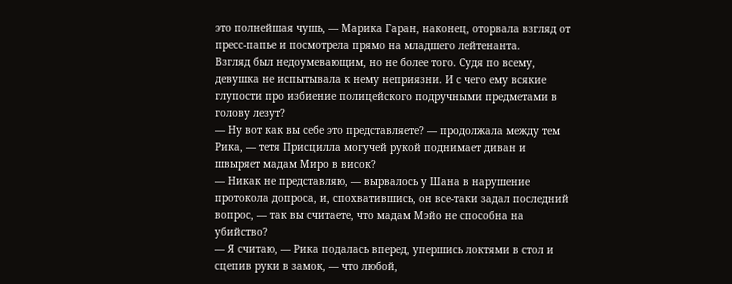это полнейшая чушь, — Марика Гаран, наконец, оторвала взгляд от пресс-папье и посмотрела прямо на младшего лейтенанта.
Взгляд был недоумевающим, но не более того. Судя по всему, девушка не испытывала к нему неприязни. И с чего ему всякие глупости про избиение полицейского подручными предметами в голову лезут?
— Ну вот как вы себе это представляете? — продолжала между тем Рика, — тетя Присцилла могучей рукой поднимает диван и швыряет мадам Миро в висок?
— Никак не представляю, — вырвалось у Шана в нарушение протокола допроса, и, спохватившись, он все-таки задал последний вопрос, — так вы считаете, что мадам Мэйо не способна на убийство?
— Я считаю, — Рика подалась вперед, упершись локтями в стол и сцепив руки в замок, — что любой,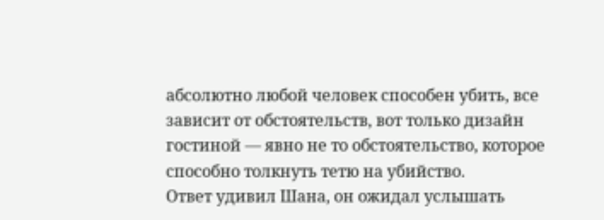абсолютно любой человек способен убить, все зависит от обстоятельств, вот только дизайн гостиной — явно не то обстоятельство, которое способно толкнуть тетю на убийство.
Ответ удивил Шана, он ожидал услышать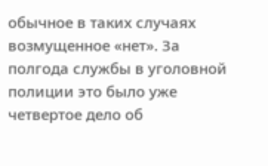обычное в таких случаях возмущенное «нет». За полгода службы в уголовной полиции это было уже четвертое дело об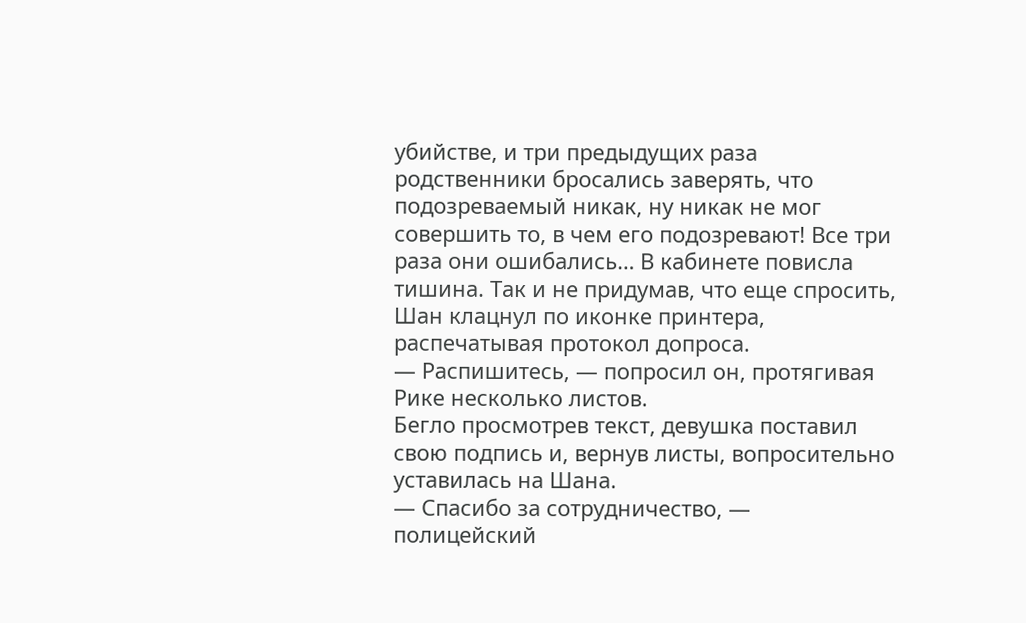убийстве, и три предыдущих раза родственники бросались заверять, что подозреваемый никак, ну никак не мог совершить то, в чем его подозревают! Все три раза они ошибались… В кабинете повисла тишина. Так и не придумав, что еще спросить, Шан клацнул по иконке принтера, распечатывая протокол допроса.
— Распишитесь, — попросил он, протягивая Рике несколько листов.
Бегло просмотрев текст, девушка поставил свою подпись и, вернув листы, вопросительно уставилась на Шана.
— Спасибо за сотрудничество, — полицейский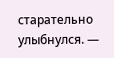старательно улыбнулся. —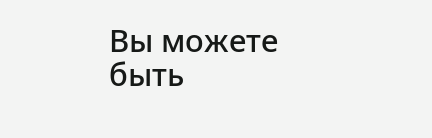Вы можете быть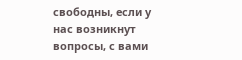свободны, если у нас возникнут вопросы, с вами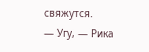свяжутся.
— Угу, — Рика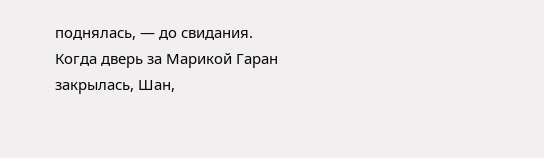поднялась, — до свидания.
Когда дверь за Марикой Гаран закрылась, Шан,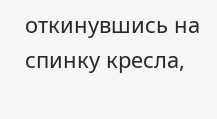откинувшись на спинку кресла,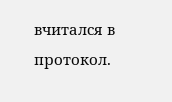вчитался в протокол.